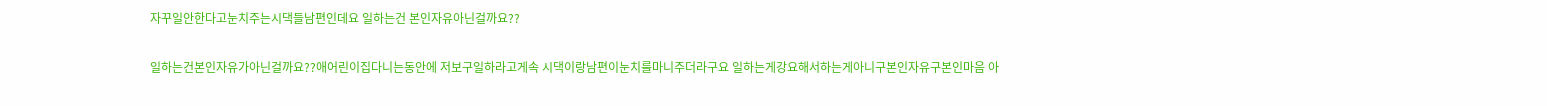자꾸일안한다고눈치주는시댁들남편인데요 일하는건 본인자유아닌걸까요??

일하는건본인자유가아닌걸까요??애어린이집다니는동안에 저보구일하라고게속 시댁이랑남편이눈치를마니주더라구요 일하는게강요해서하는게아니구본인자유구본인마음 아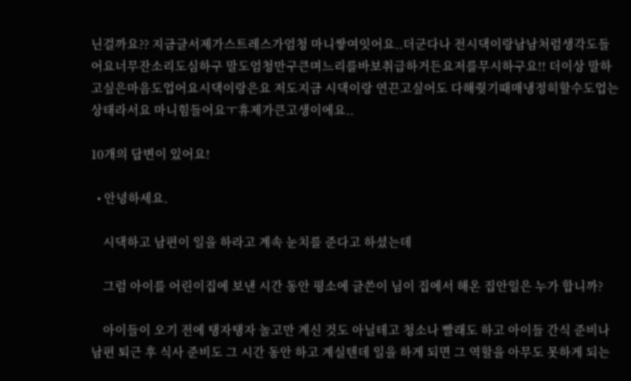닌걸까요?? 지금글서제가스트레스가엄청 마니쌓여잇어요..더군다나 전시댁이랑남남처럼생각도들어요너무잔소리도심하구 말도엄청만구큰며느리를바보취급하거든요저를무시하구요!! 더이상 말하고싶은마음도업어요시댁이랑은요 저도지금 시댁이랑 연끈고싶어도 다해줫기때매냉정히할수도업는상태라서요 마니힘들어요ㅜ휴제가큰고생이에요..

10개의 답변이 있어요!

  • 안녕하세요.

    시댁하고 남편이 일을 하라고 계속 눈치를 준다고 하셨는데

    그럼 아이를 어린이집에 보낸 시간 동안 평소에 글쓴이 님이 집에서 해온 집안일은 누가 합니까?

    아이들이 오기 전에 탱자탱자 놀고만 계신 것도 아닐테고 청소나 빨래도 하고 아이들 간식 준비나 남편 퇴근 후 식사 준비도 그 시간 동안 하고 계실텐데 일을 하게 되면 그 역할을 아무도 못하게 되는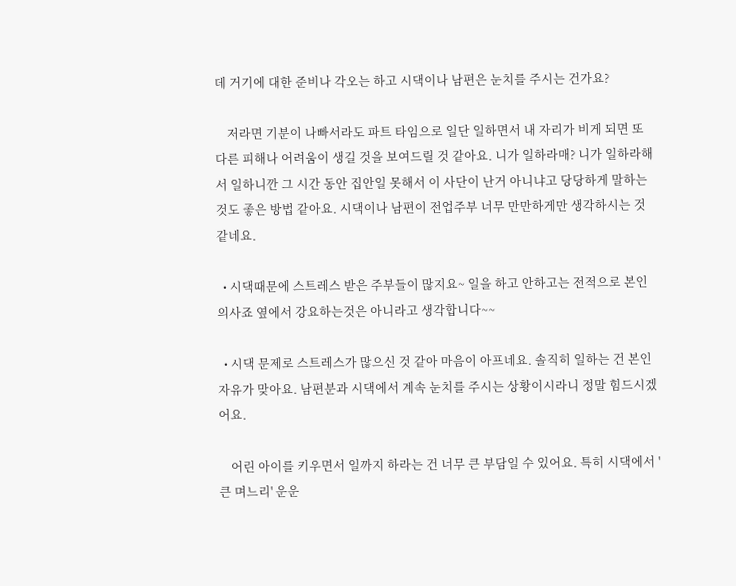데 거기에 대한 준비나 각오는 하고 시댁이나 남편은 눈치를 주시는 건가요?

    저라면 기분이 나빠서라도 파트 타임으로 일단 일하면서 내 자리가 비게 되면 또 다른 피해나 어려움이 생길 것을 보여드릴 것 같아요. 니가 일하라매? 니가 일하라해서 일하니깐 그 시간 동안 집안일 못해서 이 사단이 난거 아니냐고 당당하게 말하는 것도 좋은 방법 같아요. 시댁이나 남편이 전업주부 너무 만만하게만 생각하시는 것 같네요.

  • 시댁때문에 스트레스 받은 주부들이 많지요~ 일을 하고 안하고는 전적으로 본인 의사죠 옆에서 강요하는것은 아니라고 생각합니다~~

  • 시댁 문제로 스트레스가 많으신 것 같아 마음이 아프네요. 솔직히 일하는 건 본인 자유가 맞아요. 남편분과 시댁에서 계속 눈치를 주시는 상황이시라니 정말 힘드시겠어요.

    어린 아이를 키우면서 일까지 하라는 건 너무 큰 부담일 수 있어요. 특히 시댁에서 '큰 며느리' 운운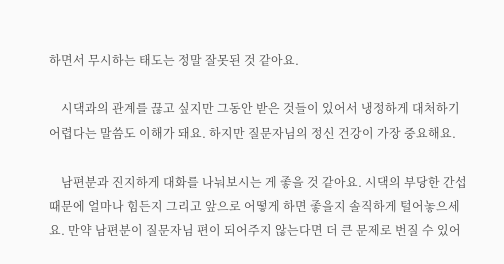하면서 무시하는 태도는 정말 잘못된 것 같아요.

    시댁과의 관계를 끊고 싶지만 그동안 받은 것들이 있어서 냉정하게 대처하기 어렵다는 말씀도 이해가 돼요. 하지만 질문자님의 정신 건강이 가장 중요해요.

    남편분과 진지하게 대화를 나눠보시는 게 좋을 것 같아요. 시댁의 부당한 간섭 때문에 얼마나 힘든지 그리고 앞으로 어떻게 하면 좋을지 솔직하게 털어놓으세요. 만약 남편분이 질문자님 편이 되어주지 않는다면 더 큰 문제로 번질 수 있어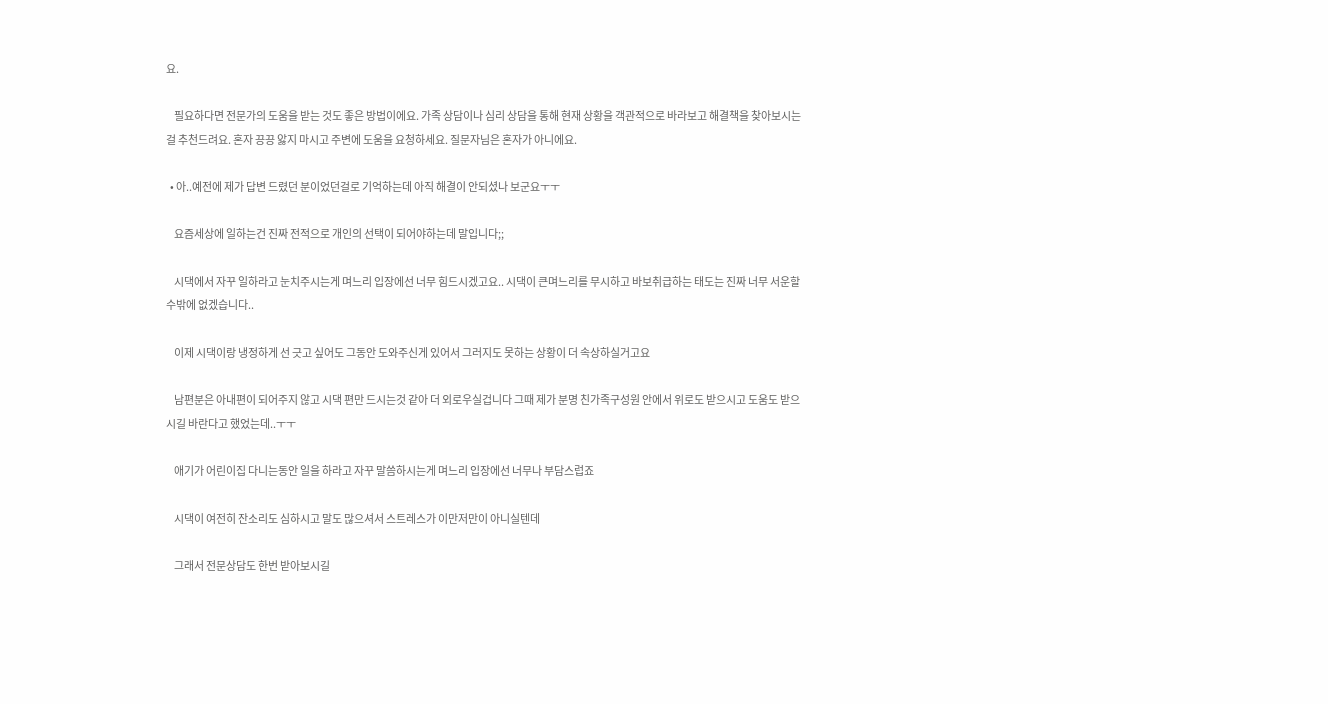요.

    필요하다면 전문가의 도움을 받는 것도 좋은 방법이에요. 가족 상담이나 심리 상담을 통해 현재 상황을 객관적으로 바라보고 해결책을 찾아보시는 걸 추천드려요. 혼자 끙끙 앓지 마시고 주변에 도움을 요청하세요. 질문자님은 혼자가 아니에요.

  • 아..예전에 제가 답변 드렸던 분이었던걸로 기억하는데 아직 해결이 안되셨나 보군요ㅜㅜ

    요즘세상에 일하는건 진짜 전적으로 개인의 선택이 되어야하는데 말입니다;;

    시댁에서 자꾸 일하라고 눈치주시는게 며느리 입장에선 너무 힘드시겠고요.. 시댁이 큰며느리를 무시하고 바보취급하는 태도는 진짜 너무 서운할수밖에 없겠습니다..

    이제 시댁이랑 냉정하게 선 긋고 싶어도 그동안 도와주신게 있어서 그러지도 못하는 상황이 더 속상하실거고요

    남편분은 아내편이 되어주지 않고 시댁 편만 드시는것 같아 더 외로우실겁니다 그때 제가 분명 친가족구성원 안에서 위로도 받으시고 도움도 받으시길 바란다고 했었는데..ㅜㅜ

    애기가 어린이집 다니는동안 일을 하라고 자꾸 말씀하시는게 며느리 입장에선 너무나 부담스럽죠

    시댁이 여전히 잔소리도 심하시고 말도 많으셔서 스트레스가 이만저만이 아니실텐데

    그래서 전문상담도 한번 받아보시길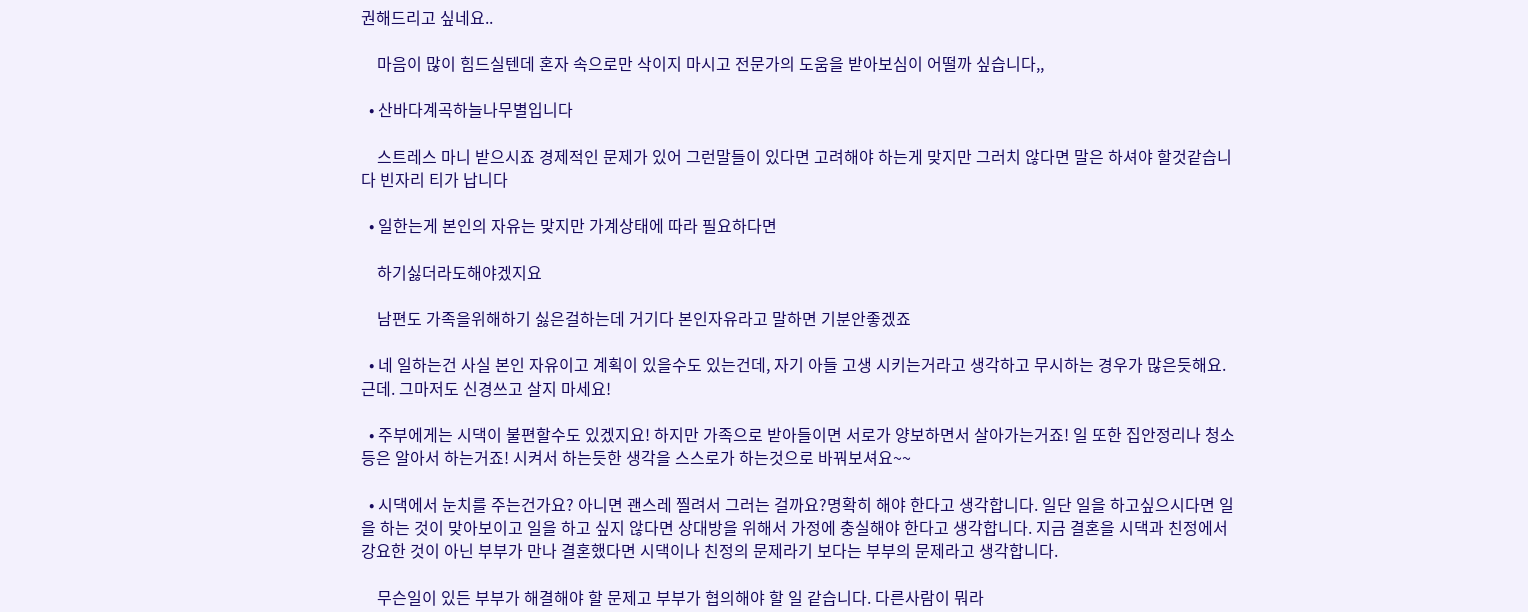권해드리고 싶네요..

    마음이 많이 힘드실텐데 혼자 속으로만 삭이지 마시고 전문가의 도움을 받아보심이 어떨까 싶습니다,,

  • 산바다계곡하늘나무별입니다

    스트레스 마니 받으시죠 경제적인 문제가 있어 그런말들이 있다면 고려해야 하는게 맞지만 그러치 않다면 말은 하셔야 할것같습니다 빈자리 티가 납니다

  • 일한는게 본인의 자유는 맞지만 가계상태에 따라 필요하다면

    하기싫더라도해야겠지요

    남편도 가족을위해하기 싫은걸하는데 거기다 본인자유라고 말하면 기분안좋겠죠

  • 네 일하는건 사실 본인 자유이고 계획이 있을수도 있는건데, 자기 아들 고생 시키는거라고 생각하고 무시하는 경우가 많은듯해요. 근데. 그마저도 신경쓰고 살지 마세요!

  • 주부에게는 시댁이 불편할수도 있겠지요! 하지만 가족으로 받아들이면 서로가 양보하면서 살아가는거죠! 일 또한 집안정리나 청소 등은 알아서 하는거죠! 시켜서 하는듯한 생각을 스스로가 하는것으로 바꿔보셔요~~

  • 시댁에서 눈치를 주는건가요? 아니면 괜스레 찔려서 그러는 걸까요?명확히 해야 한다고 생각합니다. 일단 일을 하고싶으시다면 일을 하는 것이 맞아보이고 일을 하고 싶지 않다면 상대방을 위해서 가정에 충실해야 한다고 생각합니다. 지금 결혼을 시댁과 친정에서 강요한 것이 아닌 부부가 만나 결혼했다면 시댁이나 친정의 문제라기 보다는 부부의 문제라고 생각합니다.

    무슨일이 있든 부부가 해결해야 할 문제고 부부가 협의해야 할 일 같습니다. 다른사람이 뭐라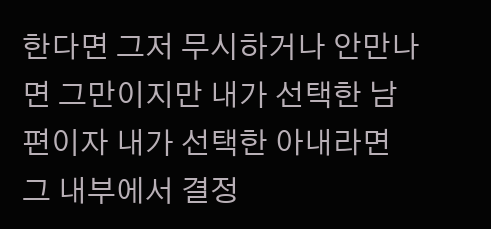한다면 그저 무시하거나 안만나면 그만이지만 내가 선택한 남편이자 내가 선택한 아내라면 그 내부에서 결정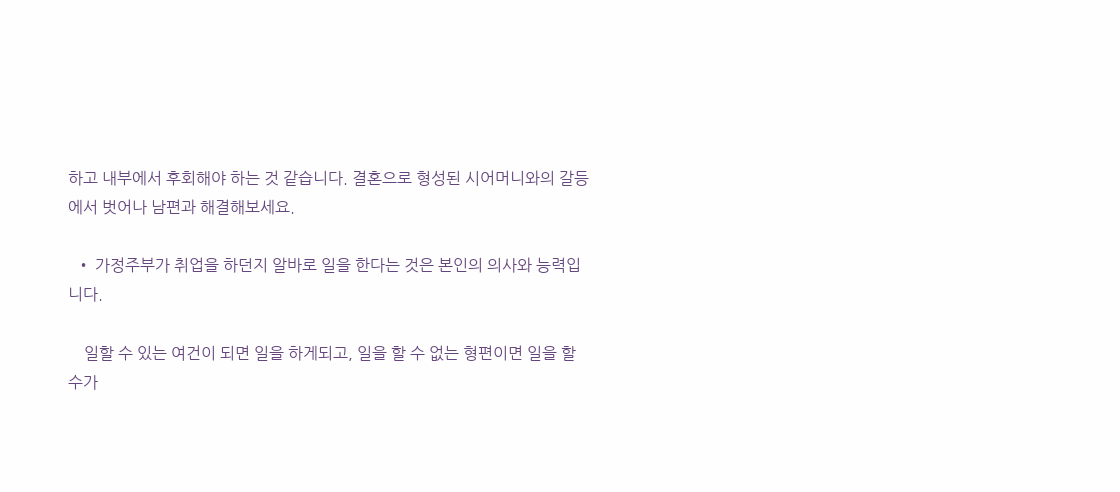하고 내부에서 후회해야 하는 것 같습니다. 결혼으로 형성된 시어머니와의 갈등에서 벗어나 남편과 해결해보세요.

  • 가정주부가 취업을 하던지 알바로 일을 한다는 것은 본인의 의사와 능력입니다.

    일할 수 있는 여건이 되면 일을 하게되고, 일을 할 수 없는 형편이면 일을 할 수가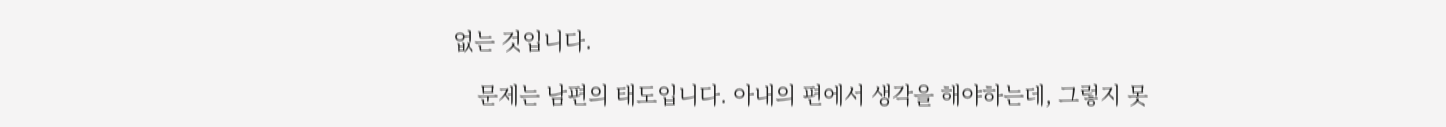없는 것입니다.

    문제는 남편의 태도입니다. 아내의 편에서 생각을 해야하는데, 그렇지 못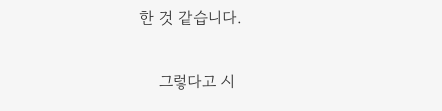한 것 같습니다.

    그렇다고 시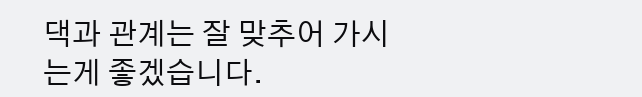댁과 관계는 잘 맞추어 가시는게 좋겠습니다.